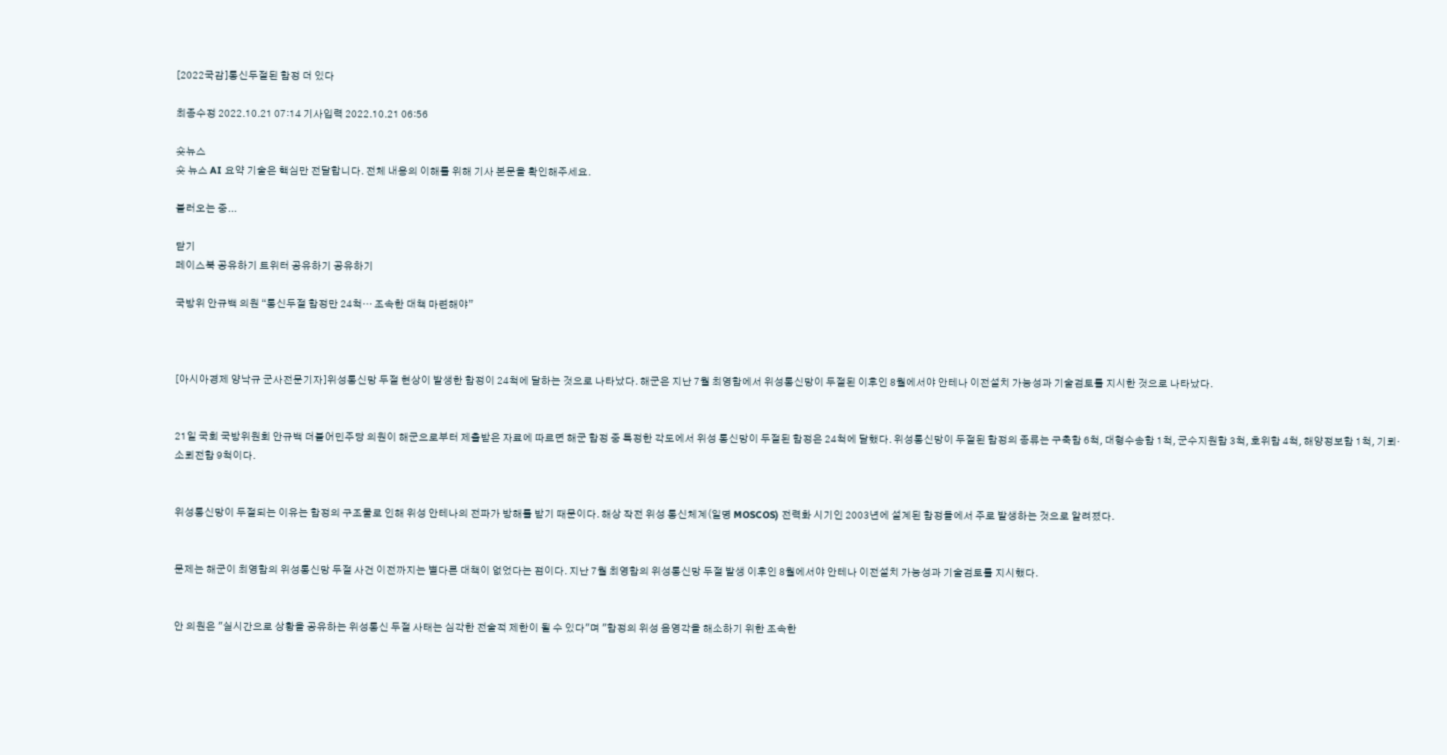[2022국감]통신두절된 함정 더 있다

최종수정 2022.10.21 07:14 기사입력 2022.10.21 06:56

숏뉴스
숏 뉴스 AI 요약 기술은 핵심만 전달합니다. 전체 내용의 이해를 위해 기사 본문을 확인해주세요.

불러오는 중...

닫기
페이스북 공유하기 트위터 공유하기 공유하기

국방위 안규백 의원 “통신두절 함정만 24척… 조속한 대책 마련해야”



[아시아경제 양낙규 군사전문기자]위성통신망 두절 현상이 발생한 함정이 24척에 달하는 것으로 나타났다. 해군은 지난 7월 최영함에서 위성통신망이 두절된 이후인 8월에서야 안테나 이전설치 가능성과 기술검토를 지시한 것으로 나타났다.


21일 국회 국방위원회 안규백 더불어민주당 의원이 해군으로부터 제출받은 자료에 따르면 해군 함정 중 특정한 각도에서 위성 통신망이 두절된 함정은 24척에 달했다. 위성통신망이 두절된 함정의 종류는 구축함 6척, 대형수송함 1척, 군수지원함 3척, 호위함 4척, 해양정보함 1척, 기뢰·소뢰전함 9척이다.


위성통신망이 두절되는 이유는 함정의 구조물로 인해 위성 안테나의 전파가 방해를 받기 때문이다. 해상 작전 위성 통신체계(일명 MOSCOS) 전력화 시기인 2003년에 설계된 함정들에서 주로 발생하는 것으로 알려졌다.


문제는 해군이 최영함의 위성통신망 두절 사건 이전까지는 별다른 대책이 없었다는 점이다. 지난 7월 최영함의 위성통신망 두절 발생 이후인 8월에서야 안테나 이전설치 가능성과 기술검토를 지시했다.


안 의원은 "실시간으로 상황을 공유하는 위성통신 두절 사태는 심각한 전술적 제한이 될 수 있다"며 "함정의 위성 음영각을 해소하기 위한 조속한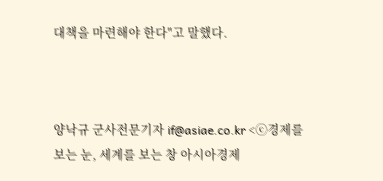대책을 마련해야 한다"고 말했다.



양낙규 군사전문기자 if@asiae.co.kr <ⓒ경제를 보는 눈, 세계를 보는 창 아시아경제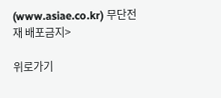(www.asiae.co.kr) 무단전재 배포금지>

위로가기